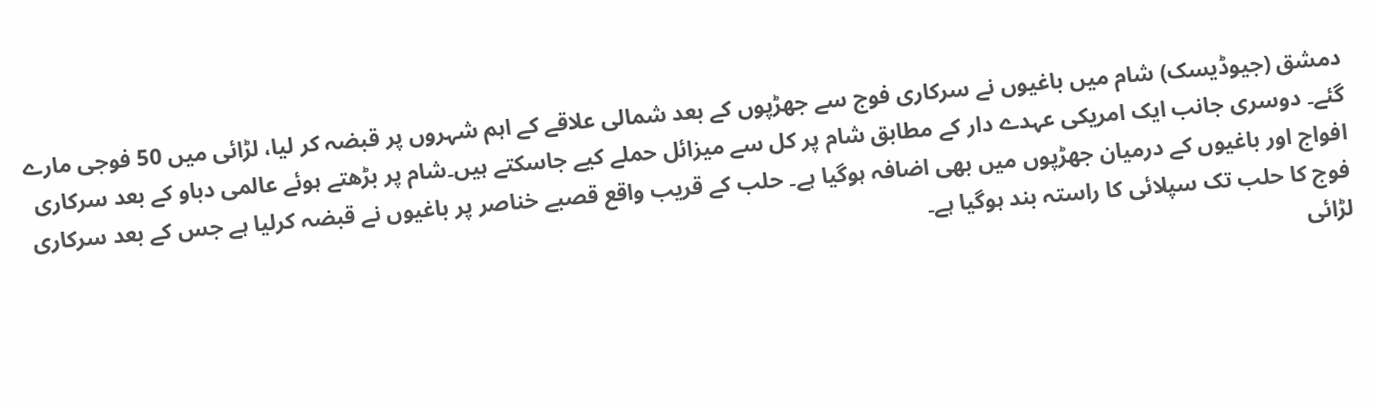دمشق (جیوڈیسک) شام میں باغیوں نے سرکاری فوج سے جھڑپوں کے بعد شمالی علاقے کے اہم شہروں پر قبضہ کر لیا، لڑائی میں 50 فوجی مارے گئے۔ دوسری جانب ایک امریکی عہدے دار کے مطابق شام پر کل سے میزائل حملے کیے جاسکتے ہیں۔شام پر بڑھتے ہوئے عالمی دباو کے بعد سرکاری افواج اور باغیوں کے درمیان جھڑپوں میں بھی اضافہ ہوگیا ہے۔ حلب کے قریب واقع قصبے خناصر پر باغیوں نے قبضہ کرلیا ہے جس کے بعد سرکاری فوج کا حلب تک سپلائی کا راستہ بند ہوگیا ہے۔
لڑائی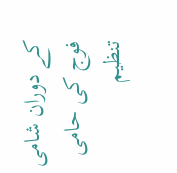کے دوران شامی فوج کی حامی تنظیم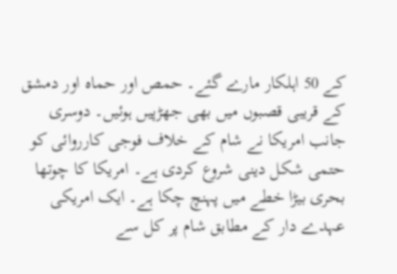کے 50 اہلکار مارے گئے۔ حمص اور حماہ اور دمشق کے قریبی قصبوں میں بھی جھڑپیں ہوئیں۔ دوسری جانب امریکا نے شام کے خلاف فوجی کارروائی کو حتمی شکل دینی شروع کردی ہے۔ امریکا کا چوتھا بحری بیڑا خطے میں پہنچ چکا ہے۔ ایک امریکی عہدے دار کے مطابق شام پر کل سے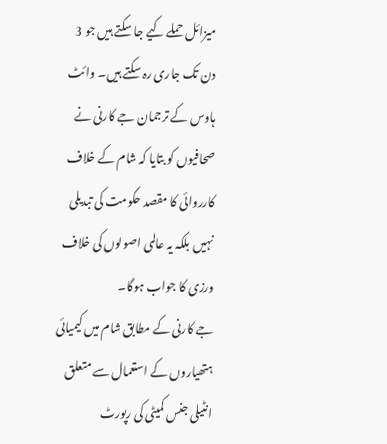میزائل حملے کیے جا سکتے ہیں جو 3 دن تک جاری رہ سکتے ہیں۔ وائٹ ہاوس کے ترجمان جے کارنی نے صحافیوں کو بتایا کہ شام کے خلاف کارروائی کا مقصد حکومت کی تبدیلی نہیں بلکہ یہ عالمی اصولوں کی خلاف ورزی کا جواب ہوگا۔
جے کارنی کے مطابق شام میں کیمیائی ہتھیاروں کے استعمال سے متعلق انٹیلی جنس کمیٹی کی رپورٹ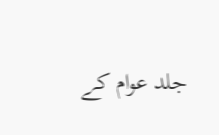جلد عوام کے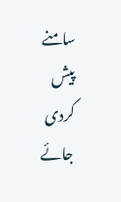سامنے پیش کردی جائے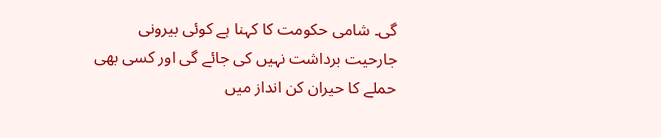گی۔ شامی حکومت کا کہنا ہے کوئی بیرونی جارحیت برداشت نہیں کی جائے گی اور کسی بھی حملے کا حیران کن انداز میں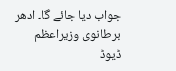جواب دیا جائے گا۔ ادھر برطانوی وزیراعظم ڈیوڈ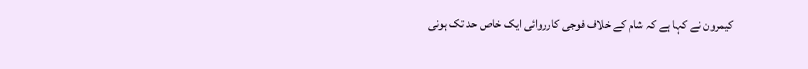کیمرون نے کہا ہے کہ شام کے خلاف فوجی کارروائی ایک خاص حد تک ہونی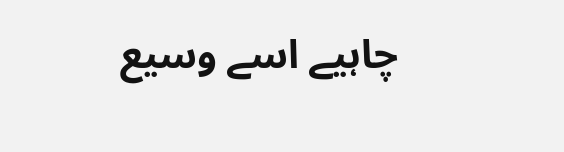چاہیے اسے وسیع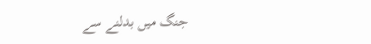جنگ میں بدلنے سے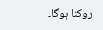روکنا ہوگا۔